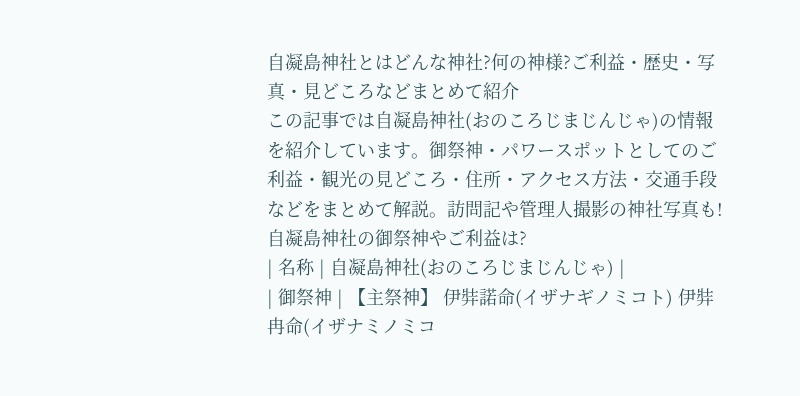自凝島神社とはどんな神社?何の神様?ご利益・歴史・写真・見どころなどまとめて紹介
この記事では自凝島神社(おのころじまじんじゃ)の情報を紹介しています。御祭神・パワースポットとしてのご利益・観光の見どころ・住所・アクセス方法・交通手段などをまとめて解説。訪問記や管理人撮影の神社写真も!
自凝島神社の御祭神やご利益は?
| 名称 | 自凝島神社(おのころじまじんじゃ) |
| 御祭神 | 【主祭神】 伊弉諾命(イザナギノミコト) 伊弉冉命(イザナミノミコ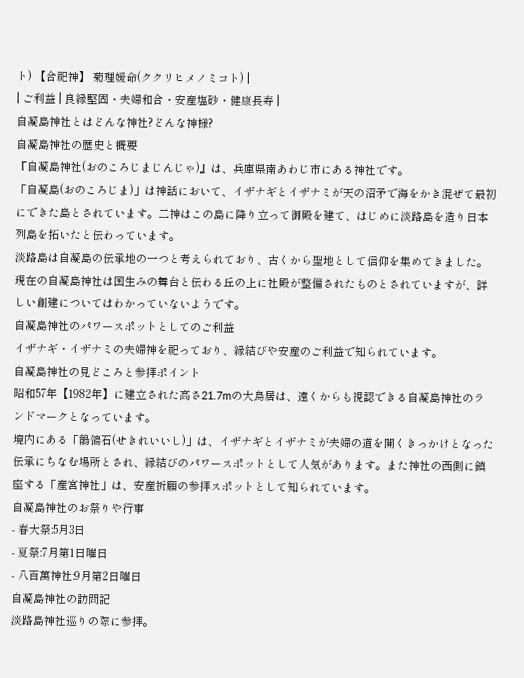ト) 【合祀神】 菊理媛命(ククリヒメノミコト) |
| ご利益 | 良縁堅固・夫婦和合・安産塩砂・健康長寿 |
自凝島神社とはどんな神社?どんな神様?
自凝島神社の歴史と概要
『自凝島神社(おのころじまじんじゃ)』は、兵庫県南あわじ市にある神社です。
「自凝島(おのころじま)」は神話において、イザナギとイザナミが天の沼矛で海をかき混ぜて最初にできた島とされています。二神はこの島に降り立って御殿を建て、はじめに淡路島を造り日本列島を拓いたと伝わっています。
淡路島は自凝島の伝承地の一つと考えられており、古くから聖地として信仰を集めてきました。現在の自凝島神社は国生みの舞台と伝わる丘の上に社殿が整備されたものとされていますが、詳しい創建についてはわかっていないようです。
自凝島神社のパワースポットとしてのご利益
イザナギ・イザナミの夫婦神を祀っており、縁結びや安産のご利益で知られています。
自凝島神社の見どころと参拝ポイント
昭和57年【1982年】に建立された高さ21.7mの大鳥居は、遠くからも視認できる自凝島神社のランドマークとなっています。
境内にある「鶺鴒石(せきれいいし)」は、イザナギとイザナミが夫婦の道を開くきっかけとなった伝承にちなむ場所とされ、縁結びのパワースポットとして人気があります。また神社の西側に鎮座する「産宮神社」は、安産祈願の参拝スポットとして知られています。
自凝島神社のお祭りや行事
- 春大祭:5月3日
- 夏祭:7月第1日曜日
- 八百萬神社:9月第2日曜日
自凝島神社の訪問記
淡路島神社巡りの際に参拝。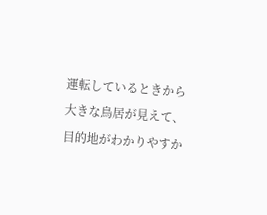運転しているときから大きな鳥居が見えて、目的地がわかりやすか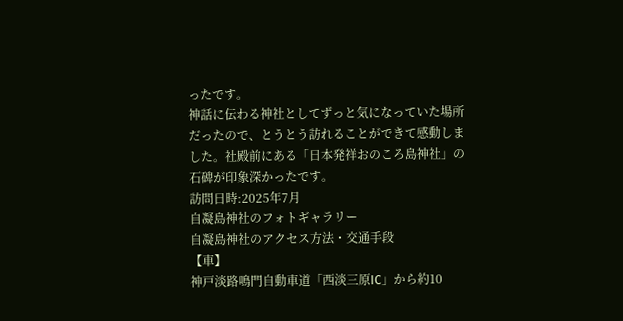ったです。
神話に伝わる神社としてずっと気になっていた場所だったので、とうとう訪れることができて感動しました。社殿前にある「日本発祥おのころ島神社」の石碑が印象深かったです。
訪問日時:2025年7月
自凝島神社のフォトギャラリー
自凝島神社のアクセス方法・交通手段
【車】
神戸淡路鳴門自動車道「西淡三原IC」から約10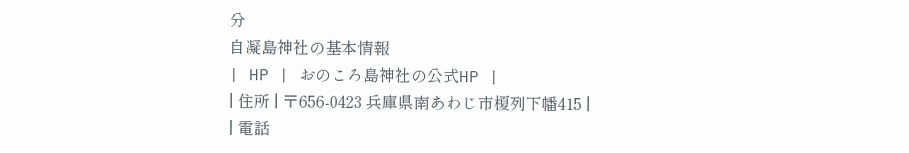分
自凝島神社の基本情報
| HP | おのころ島神社の公式HP |
| 住所 | 〒656-0423 兵庫県南あわじ市榎列下幡415 |
| 電話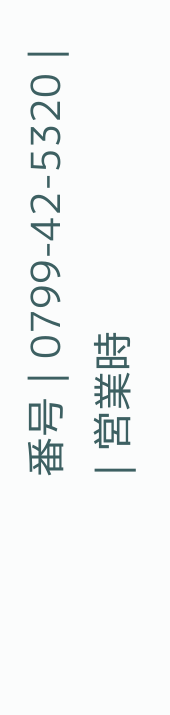番号 | 0799-42-5320 |
| 営業時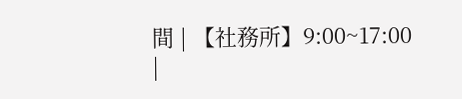間 | 【社務所】9:00~17:00 |